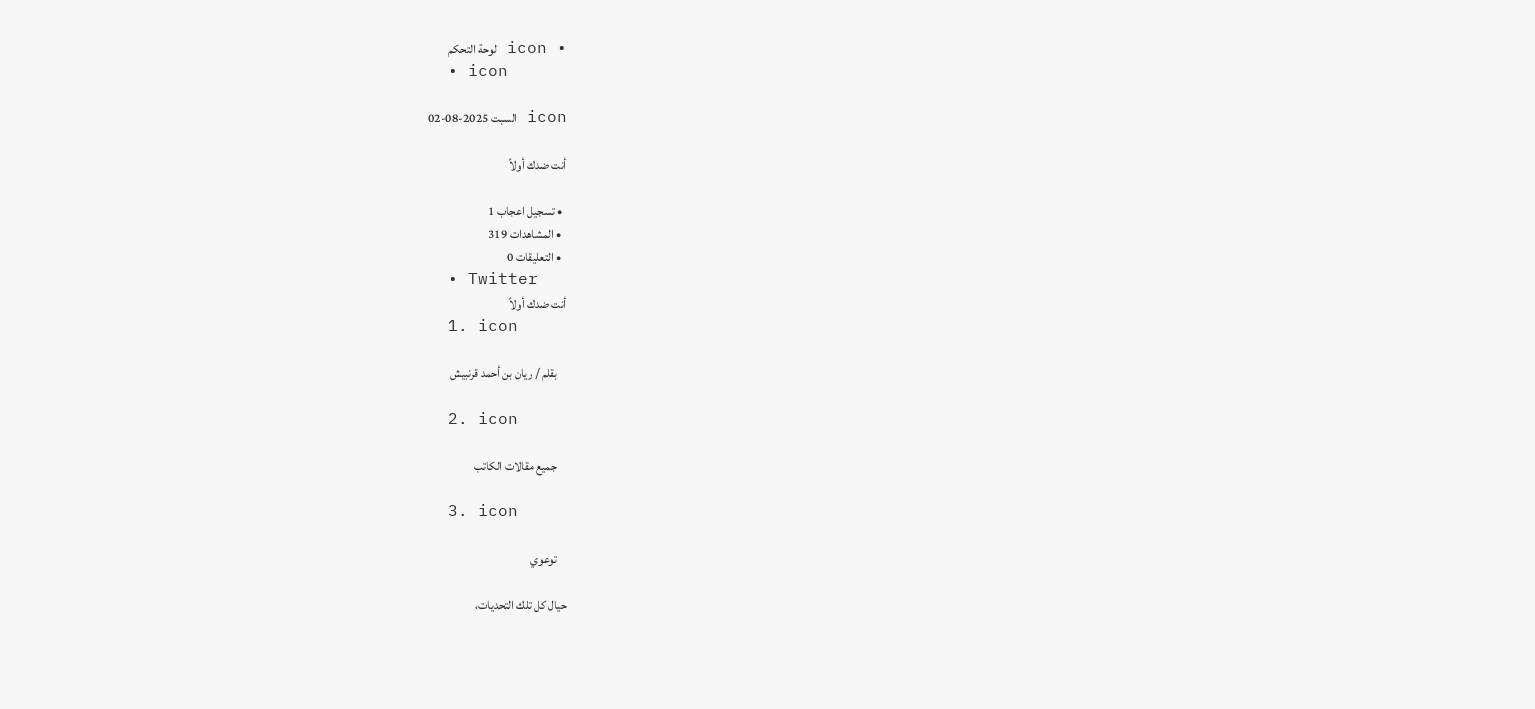• icon لوحة التحكم
  • icon

icon السبت 2025-08-02

أنت ضدك أولاً

  • تسجيل اعجاب 1
  • المشاهدات 319
  • التعليقات 0
  • Twitter
أنت ضدك أولاً
  1. icon

    بقلم / ريان بن أحمد قرنبيش

  2. icon

    جميع مقالات الكاتب

  3. icon

    توعوي

حيال كل تلك التحديات،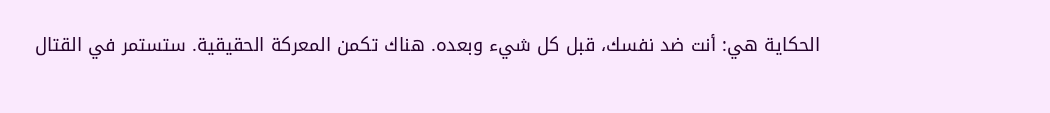الحكاية هي: أنت ضد نفسك، قبل كل شيء وبعده. هناك تكمن المعركة الحقيقية. ستستمر في القتال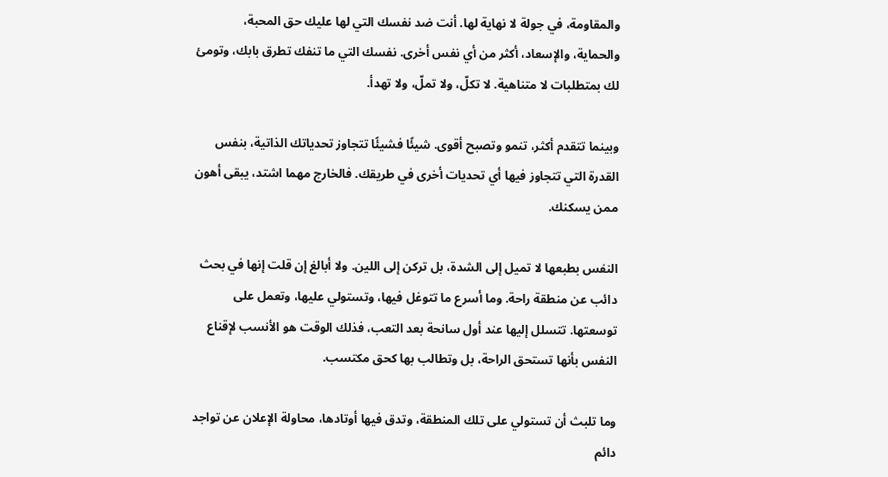والمقاومة، في جولة لا نهاية لها. أنت ضد نفسك التي لها عليك حق المحبة، والحماية، والإسعاد، أكثر من أي نفس أخرى. نفسك التي ما تنفك تطرق بابك، وتومئ لك بمتطلبات لا متناهية. لا تكلّ، ولا تملّ، ولا تهدأ.

وبينما تتقدم أكثر، تنمو وتصبح أقوى. شيئًا فشيئًا تتجاوز تحدياتك الذاتية، بنفس القدرة التي تتجاوز فيها أي تحديات أخرى في طريقك. فالخارج مهما اشتد، يبقى أهون ممن يسكنك.

النفس بطبعها لا تميل إلى الشدة، بل تركن إلى اللين. ولا أبالغ إن قلت إنها في بحث دائب عن منطقة راحة. وما أسرع ما تتوغل فيها، وتستولي عليها، وتعمل على توسعتها. تتسلل إليها عند أول سانحة بعد التعب، فذلك الوقت هو الأنسب لإقناع النفس بأنها تستحق الراحة، بل وتطالب بها كحق مكتسب.

وما تلبث أن تستولي على تلك المنطقة، وتدق فيها أوتادها، محاولة الإعلان عن تواجد دائم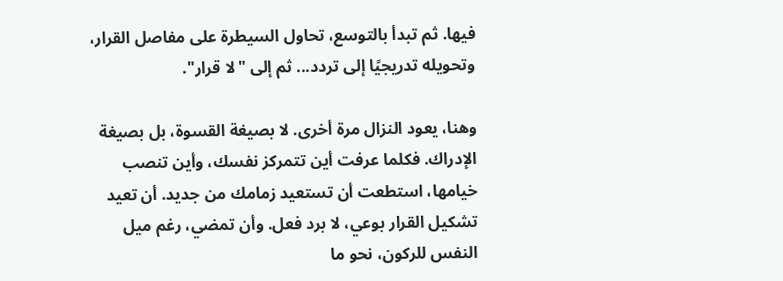فيها. ثم تبدأ بالتوسع، تحاول السيطرة على مفاصل القرار، وتحويله تدريجيًا إلى تردد... ثم إلى "لا قرار".

وهنا، يعود النزال مرة أخرى. لا بصيغة القسوة، بل بصيغة الإدراك. فكلما عرفت أين تتمركز نفسك، وأين تنصب خيامها، استطعت أن تستعيد زمامك من جديد. أن تعيد تشكيل القرار بوعي، لا برد فعل. وأن تمضي، رغم ميل النفس للركون، نحو ما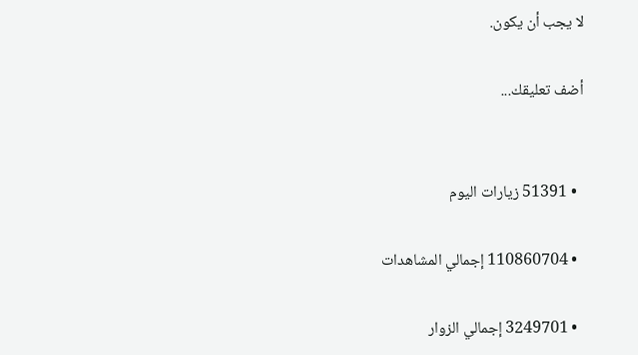لا يجب أن يكون.

أضف تعليقك...


  • 51391 زيارات اليوم

  • 110860704 إجمالي المشاهدات

  • 3249701 إجمالي الزوار